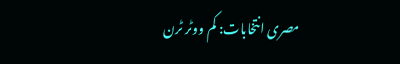مصری انتخابات: کم ووٹر ٹرن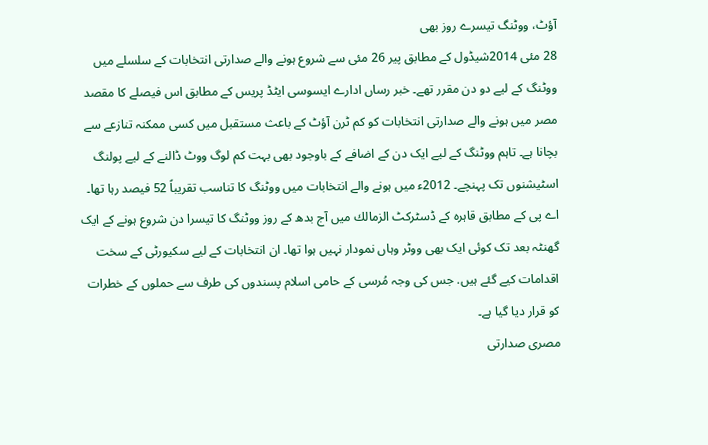آؤٹ، ووٹنگ تیسرے روز بھی
28 مئی 2014شیڈول کے مطابق پیر 26 مئی سے شروع ہونے والے صدارتی انتخابات کے سلسلے میں ووٹنگ کے لیے دو دن مقرر تھے۔ خبر رساں ادارے ایسوسی ایٹڈ پریس کے مطابق اس فیصلے کا مقصد مصر میں ہونے والے صدارتی انتخابات کو کم ٹرن آؤٹ کے باعث مستقبل میں کسی ممکنہ تنازعے سے بچانا ہے۔ تاہم ووٹنگ کے لیے ایک دن کے اضافے کے باوجود بھی بہت کم لوگ ووٹ ڈالنے کے لیے پولنگ اسٹیشنوں تک پہنچے۔ 2012ء میں ہونے والے انتخابات میں ووٹنگ کا تناسب تقریباً 52 فیصد رہا تھا۔
اے پی کے مطابق قاہرہ کے ڈسٹرکٹ الزمالك میں آج بدھ کے روز ووٹنگ کا تیسرا دن شروع ہونے کے ایک گھنٹہ بعد تک کوئی ایک بھی ووٹر وہاں نمودار نہیں ہوا تھا۔ ان انتخابات کے لیے سکیورٹی کے سخت اقدامات کیے گئے ہیں. جس کی وجہ مُرسی کے حامی اسلام پسندوں کی طرف سے حملوں کے خطرات کو قرار دیا گیا ہے۔
مصری صدارتی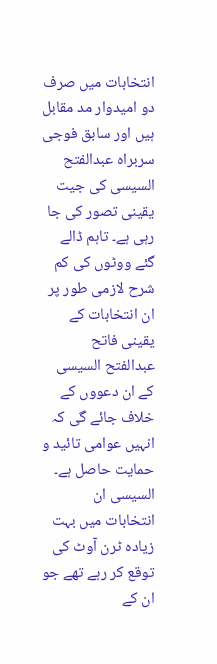انتخابات میں صرف دو امیدوار مد مقابل ہیں اور سابق فوجی سربراہ عبدالفتح السیسی کی جیت یقینی تصور کی جا رہی ہے۔ تاہم ڈالے گئے ووٹوں کی کم شرح لازمی طور پر ان انتخابات کے یقینی فاتح عبدالفتح السیسی کے ان دعووں کے خلاف جائے گی کہ انہیں عوامی تائید و حمایت حاصل ہے۔ السیسی ان انتخابات میں بہت زیادہ ٹرن آوٹ کی توقع کر رہے تھے جو ان کے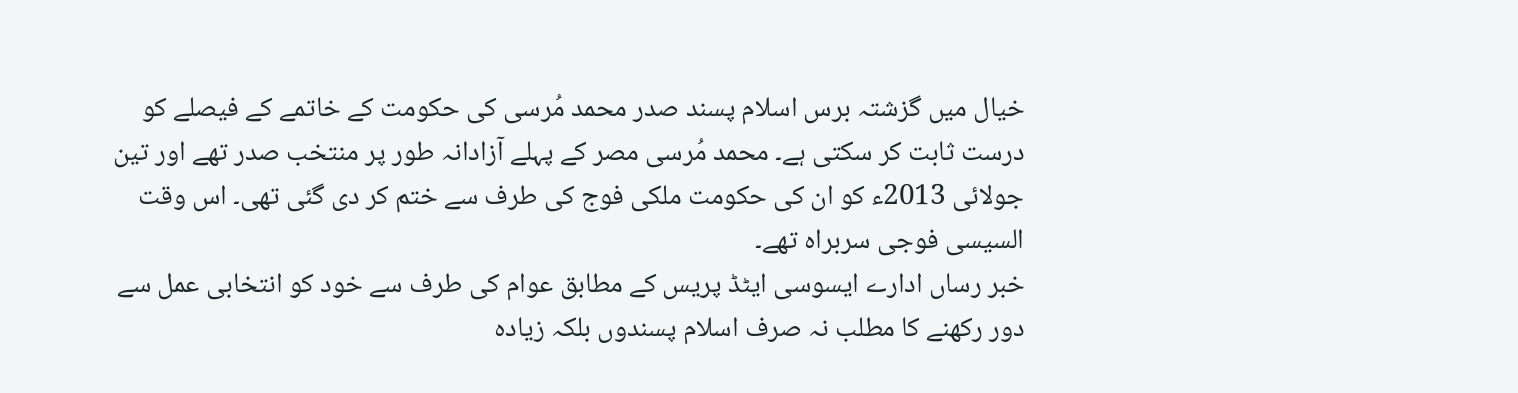خیال میں گزشتہ برس اسلام پسند صدر محمد مُرسی کی حکومت کے خاتمے کے فیصلے کو درست ثابت کر سکتی ہے۔ محمد مُرسی مصر کے پہلے آزادانہ طور پر منتخب صدر تھے اور تین جولائی 2013ء کو ان کی حکومت ملکی فوج کی طرف سے ختم کر دی گئی تھی۔ اس وقت السیسی فوجی سربراہ تھے۔
خبر رساں ادارے ایسوسی ایٹڈ پریس کے مطابق عوام کی طرف سے خود کو انتخابی عمل سے دور رکھنے کا مطلب نہ صرف اسلام پسندوں بلکہ زیادہ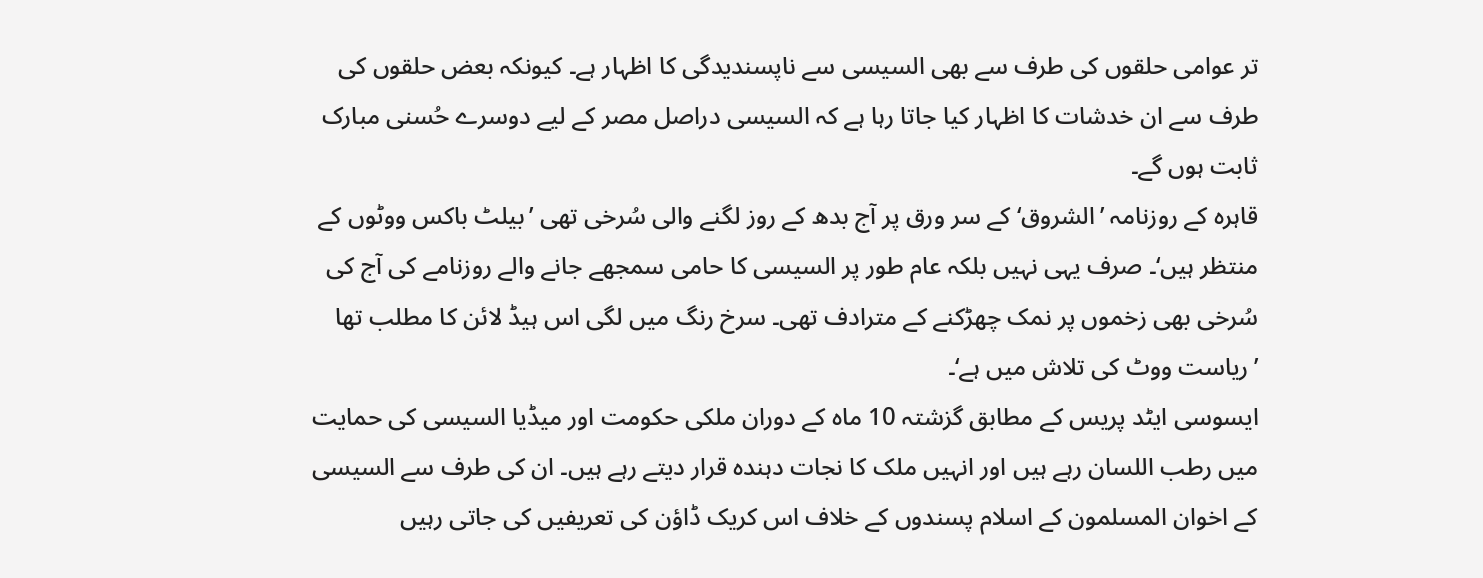تر عوامی حلقوں کی طرف سے بھی السیسی سے ناپسندیدگی کا اظہار ہے۔ کیونکہ بعض حلقوں کی طرف سے ان خدشات کا اظہار کیا جاتا رہا ہے کہ السیسی دراصل مصر کے لیے دوسرے حُسنی مبارک ثابت ہوں گے۔
قاہرہ کے روزنامہ ’الشروق‘ کے سر ورق پر آج بدھ کے روز لگنے والی سُرخی تھی ’بیلٹ باکس ووٹوں کے منتظر ہیں‘۔ صرف یہی نہیں بلکہ عام طور پر السیسی کا حامی سمجھے جانے والے روزنامے کی آج کی سُرخی بھی زخموں پر نمک چھڑکنے کے مترادف تھی۔ سرخ رنگ میں لگی اس ہیڈ لائن کا مطلب تھا ’ریاست ووٹ کی تلاش میں ہے‘۔
ایسوسی ایٹد پریس کے مطابق گزشتہ 10 ماہ کے دوران ملکی حکومت اور میڈیا السیسی کی حمایت میں رطب اللسان رہے ہیں اور انہیں ملک کا نجات دہندہ قرار دیتے رہے ہیں۔ ان کی طرف سے السیسی کے اخوان المسلمون کے اسلام پسندوں کے خلاف اس کریک ڈاؤن کی تعریفیں کی جاتی رہیں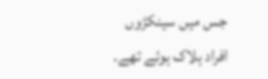جس میں سینکڑوں افراد ہلاک ہوئے تھے۔